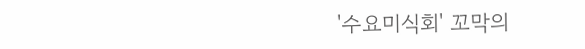'수요미식회' 꼬막의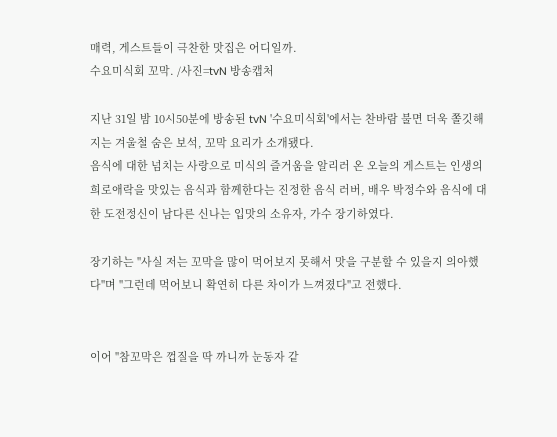매력, 게스트들이 극찬한 맛집은 어디일까.
수요미식회 꼬막. /사진=tvN 방송캡처

지난 31일 밤 10시50분에 방송된 tvN '수요미식회'에서는 찬바람 불면 더욱 쫄깃해지는 겨울철 숨은 보석, 꼬막 요리가 소개됐다.
음식에 대한 넘치는 사랑으로 미식의 즐거움을 알리러 온 오늘의 게스트는 인생의 희로애락을 맛있는 음식과 함께한다는 진정한 음식 러버, 배우 박정수와 음식에 대한 도전정신이 남다른 신나는 입맛의 소유자, 가수 장기하였다.

장기하는 "사실 저는 꼬막을 많이 먹어보지 못해서 맛을 구분할 수 있을지 의아했다"며 "그런데 먹어보니 확연히 다른 차이가 느껴졌다"고 전했다.


이어 "참꼬막은 껍질을 딱 까니까 눈동자 같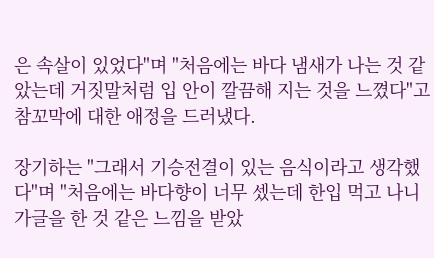은 속살이 있었다"며 "처음에는 바다 냄새가 나는 것 같았는데 거짓말처럼 입 안이 깔끔해 지는 것을 느꼈다"고 참꼬막에 대한 애정을 드러냈다.

장기하는 "그래서 기승전결이 있는 음식이라고 생각했다"며 "처음에는 바다향이 너무 셌는데 한입 먹고 나니 가글을 한 것 같은 느낌을 받았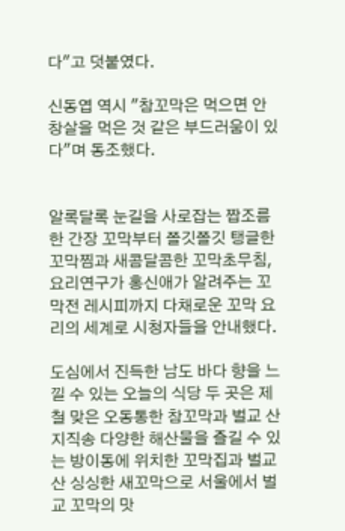다"고 덧붙였다.

신동엽 역시 "참꼬막은 먹으면 안창살을 먹은 것 같은 부드러움이 있다"며 동조했다.


알록달록 눈길을 사로잡는 짭조름한 간장 꼬막부터 쫄깃쫄깃 탱글한 꼬막찜과 새콤달콤한 꼬막초무침, 요리연구가 홍신애가 알려주는 꼬막전 레시피까지 다채로운 꼬막 요리의 세계로 시청자들을 안내했다.

도심에서 진득한 남도 바다 향을 느낄 수 있는 오늘의 식당 두 곳은 제철 맞은 오동통한 참꼬막과 벌교 산지직송 다양한 해산물을 즐길 수 있는 방이동에 위치한 꼬막집과 벌교산 싱싱한 새꼬막으로 서울에서 벌교 꼬막의 맛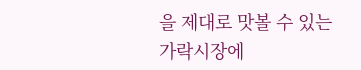을 제대로 맛볼 수 있는 가락시장에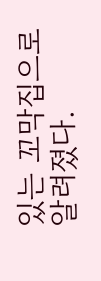있는 꼬막집으로 알려졌다.